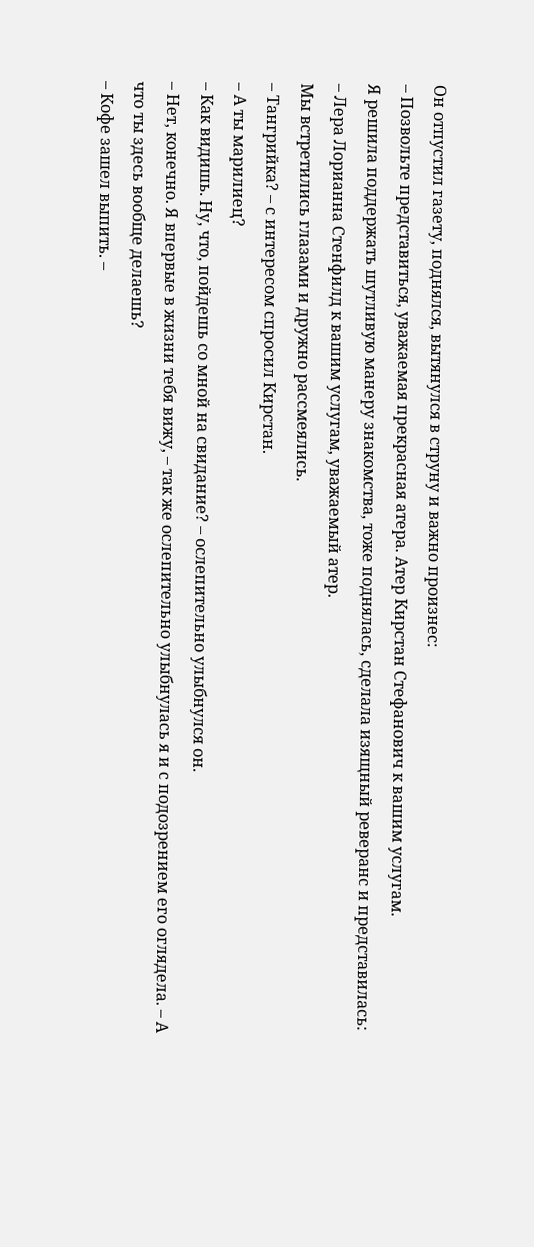Он отпустил газету, поднялся, вытянулся в струну и важно произнес:
– Позвольте представиться, уважаемая прекрасная атера. Атер Кирстан Стефанович к вашим услугам.
Я решила поддержать шутливую манеру знакомства, тоже поднялась, сделала изящный реверанс и представилась:
– Лера Лорианна Стенфилд к вашим услугам, уважаемый атер.
Мы встретились глазами и дружно рассмеялись.
– Тангрийка? – с интересом спросил Кирстан.
– А ты марилиец?
– Как видишь. Ну, что, пойдешь со мной на свидание? – ослепительно улыбнулся он.
– Нет, конечно. Я впервые в жизни тебя вижу, – так же ослепительно улыбнулась я и с подозрением его оглядела. – А что ты здесь вообще делаешь?
– Кофе зашел выпить. –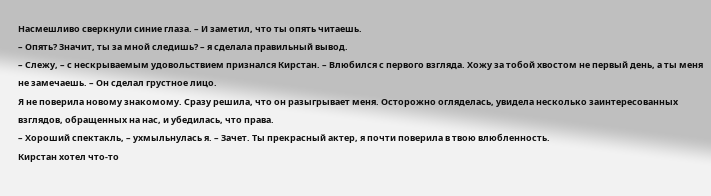Насмешливо сверкнули синие глаза. – И заметил, что ты опять читаешь.
– Опять? Значит, ты за мной следишь? – я сделала правильный вывод.
– Слежу, – с нескрываемым удовольствием признался Кирстан. – Влюбился с первого взгляда. Хожу за тобой хвостом не первый день, а ты меня не замечаешь. – Он сделал грустное лицо.
Я не поверила новому знакомому. Сразу решила, что он разыгрывает меня. Осторожно огляделась, увидела несколько заинтересованных взглядов, обращенных на нас, и убедилась, что права.
– Хороший спектакль, – ухмыльнулась я. – Зачет. Ты прекрасный актер, я почти поверила в твою влюбленность.
Кирстан хотел что-то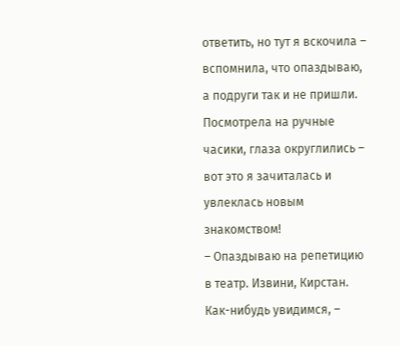ответить, но тут я вскочила – вспомнила, что опаздываю, а подруги так и не пришли. Посмотрела на ручные часики, глаза округлились – вот это я зачиталась и увлеклась новым знакомством!
– Опаздываю на репетицию в театр. Извини, Кирстан. Как-нибудь увидимся, –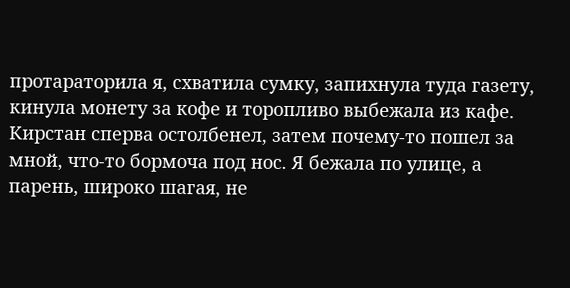протараторила я, схватила сумку, запихнула туда газету, кинула монету за кофе и торопливо выбежала из кафе.
Кирстан сперва остолбенел, затем почему-то пошел за мной, что-то бормоча под нос. Я бежала по улице, а парень, широко шагая, не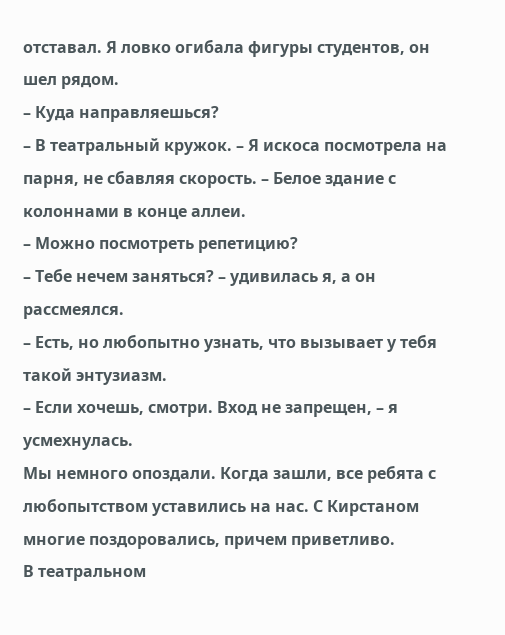отставал. Я ловко огибала фигуры студентов, он шел рядом.
– Куда направляешься?
– В театральный кружок. – Я искоса посмотрела на парня, не сбавляя скорость. – Белое здание с колоннами в конце аллеи.
– Можно посмотреть репетицию?
– Тебе нечем заняться? – удивилась я, а он рассмеялся.
– Есть, но любопытно узнать, что вызывает у тебя такой энтузиазм.
– Если хочешь, смотри. Вход не запрещен, – я усмехнулась.
Мы немного опоздали. Когда зашли, все ребята с любопытством уставились на нас. С Кирстаном многие поздоровались, причем приветливо.
В театральном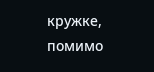кружке, помимо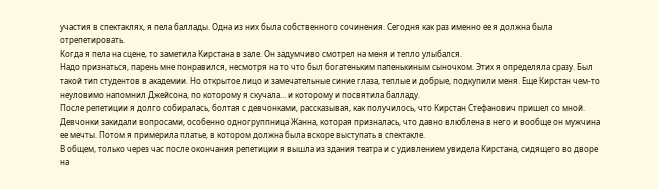участия в спектаклях, я пела баллады. Одна из них была собственного сочинения. Сегодня как раз именно ее я должна была отрепетировать.
Когда я пела на сцене, то заметила Кирстана в зале. Он задумчиво смотрел на меня и тепло улыбался.
Надо признаться, парень мне понравился, несмотря на то что был богатеньким папенькиным сыночком. Этих я определяла сразу. Был такой тип студентов в академии. Но открытое лицо и замечательные синие глаза, теплые и добрые, подкупили меня. Еще Кирстан чем-то неуловимо напомнил Джейсона, по которому я скучала… и которому и посвятила балладу.
После репетиции я долго собиралась, болтая с девчонками, рассказывая, как получилось, что Кирстан Стефанович пришел со мной. Девчонки закидали вопросами, особенно одногруппница Жанна, которая призналась, что давно влюблена в него и вообще он мужчина ее мечты. Потом я примерила платье, в котором должна была вскоре выступать в спектакле.
В общем, только через час после окончания репетиции я вышла из здания театра и с удивлением увидела Кирстана, сидящего во дворе на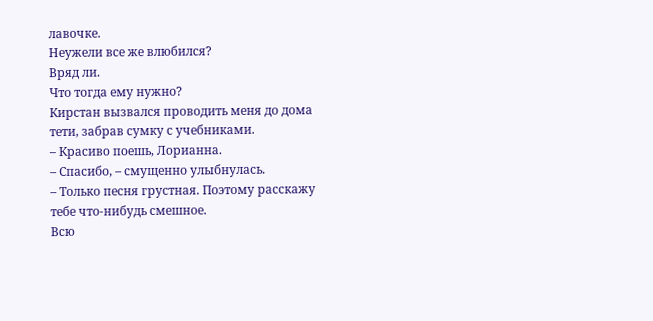лавочке.
Неужели все же влюбился?
Вряд ли.
Что тогда ему нужно?
Кирстан вызвался проводить меня до дома тети, забрав сумку с учебниками.
– Красиво поешь, Лорианна.
– Спасибо, – смущенно улыбнулась.
– Только песня грустная. Поэтому расскажу тебе что-нибудь смешное.
Всю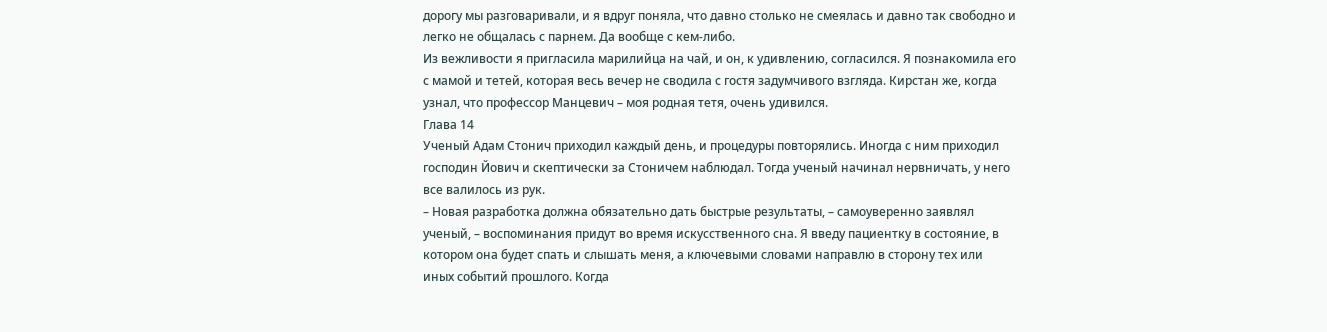дорогу мы разговаривали, и я вдруг поняла, что давно столько не смеялась и давно так свободно и легко не общалась с парнем. Да вообще с кем-либо.
Из вежливости я пригласила марилийца на чай, и он, к удивлению, согласился. Я познакомила его с мамой и тетей, которая весь вечер не сводила с гостя задумчивого взгляда. Кирстан же, когда узнал, что профессор Манцевич – моя родная тетя, очень удивился.
Глава 14
Ученый Адам Стонич приходил каждый день, и процедуры повторялись. Иногда с ним приходил господин Йович и скептически за Стоничем наблюдал. Тогда ученый начинал нервничать, у него все валилось из рук.
– Новая разработка должна обязательно дать быстрые результаты, – самоуверенно заявлял ученый, – воспоминания придут во время искусственного сна. Я введу пациентку в состояние, в котором она будет спать и слышать меня, а ключевыми словами направлю в сторону тех или иных событий прошлого. Когда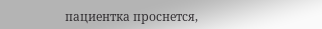пациентка проснется,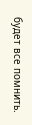будет все помнить.